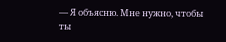— Я объясню. Мне нужно, чтобы ты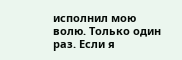исполнил мою волю. Только один раз. Если я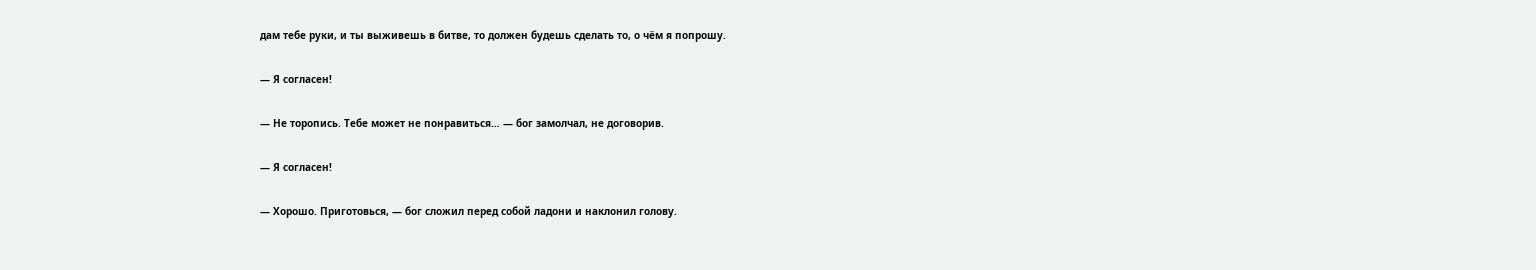дам тебе руки, и ты выживешь в битве, то должен будешь сделать то, о чём я попрошу.

— Я согласен!

— Не торопись. Тебе может не понравиться… — бог замолчал, не договорив.

— Я согласен!

— Хорошо. Приготовься, — бог сложил перед собой ладони и наклонил голову.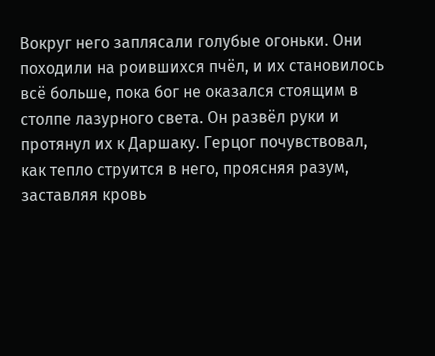Вокруг него заплясали голубые огоньки. Они походили на роившихся пчёл, и их становилось всё больше, пока бог не оказался стоящим в столпе лазурного света. Он развёл руки и протянул их к Даршаку. Герцог почувствовал, как тепло струится в него, проясняя разум, заставляя кровь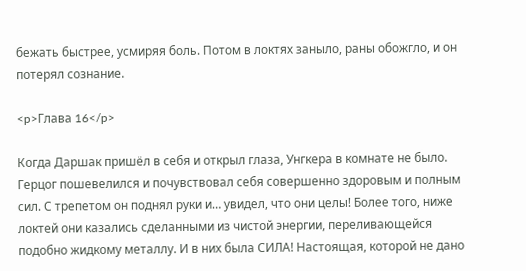бежать быстрее, усмиряя боль. Потом в локтях заныло, раны обожгло, и он потерял сознание.

<p>Глава 16</p>

Когда Даршак пришёл в себя и открыл глаза, Унгкера в комнате не было. Герцог пошевелился и почувствовал себя совершенно здоровым и полным сил. С трепетом он поднял руки и… увидел, что они целы! Более того, ниже локтей они казались сделанными из чистой энергии, переливающейся подобно жидкому металлу. И в них была СИЛА! Настоящая, которой не дано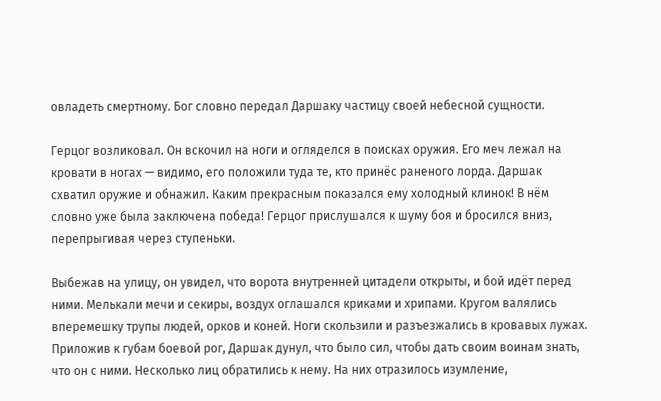овладеть смертному. Бог словно передал Даршаку частицу своей небесной сущности.

Герцог возликовал. Он вскочил на ноги и огляделся в поисках оружия. Его меч лежал на кровати в ногах — видимо, его положили туда те, кто принёс раненого лорда. Даршак схватил оружие и обнажил. Каким прекрасным показался ему холодный клинок! В нём словно уже была заключена победа! Герцог прислушался к шуму боя и бросился вниз, перепрыгивая через ступеньки.

Выбежав на улицу, он увидел, что ворота внутренней цитадели открыты, и бой идёт перед ними. Мелькали мечи и секиры, воздух оглашался криками и хрипами. Кругом валялись вперемешку трупы людей, орков и коней. Ноги скользили и разъезжались в кровавых лужах. Приложив к губам боевой рог, Даршак дунул, что было сил, чтобы дать своим воинам знать, что он с ними. Несколько лиц обратились к нему. На них отразилось изумление,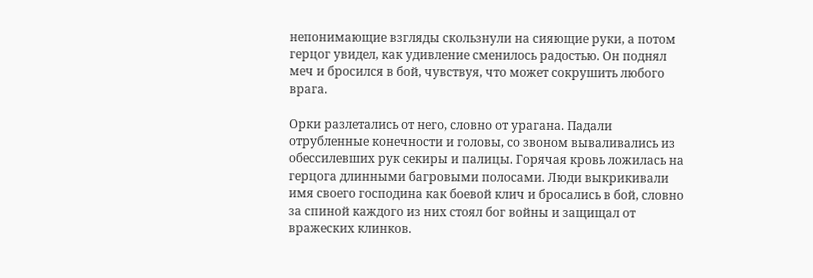непонимающие взгляды скользнули на сияющие руки, а потом герцог увидел, как удивление сменилось радостью. Он поднял меч и бросился в бой, чувствуя, что может сокрушить любого врага.

Орки разлетались от него, словно от урагана. Падали отрубленные конечности и головы, со звоном вываливались из обессилевших рук секиры и палицы. Горячая кровь ложилась на герцога длинными багровыми полосами. Люди выкрикивали имя своего господина как боевой клич и бросались в бой, словно за спиной каждого из них стоял бог войны и защищал от вражеских клинков.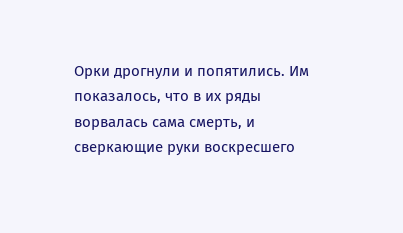Орки дрогнули и попятились. Им показалось, что в их ряды ворвалась сама смерть, и сверкающие руки воскресшего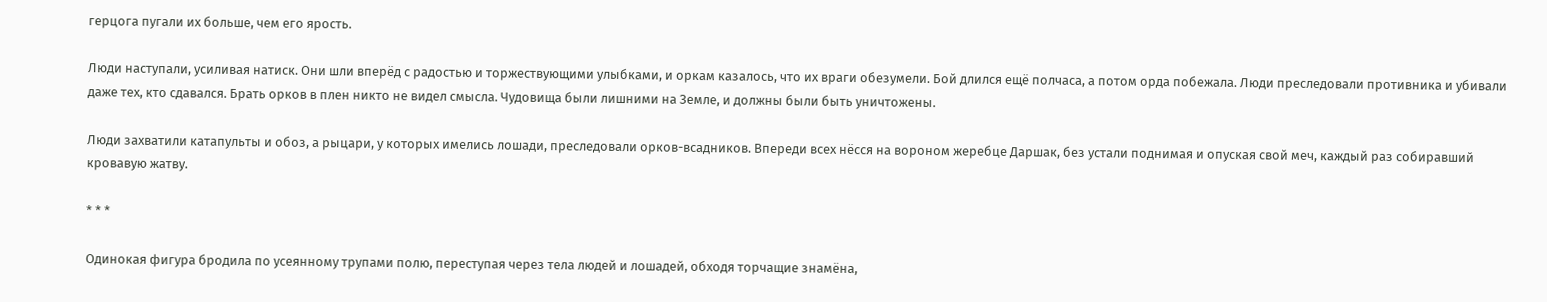герцога пугали их больше, чем его ярость.

Люди наступали, усиливая натиск. Они шли вперёд с радостью и торжествующими улыбками, и оркам казалось, что их враги обезумели. Бой длился ещё полчаса, а потом орда побежала. Люди преследовали противника и убивали даже тех, кто сдавался. Брать орков в плен никто не видел смысла. Чудовища были лишними на Земле, и должны были быть уничтожены.

Люди захватили катапульты и обоз, а рыцари, у которых имелись лошади, преследовали орков-всадников. Впереди всех нёсся на вороном жеребце Даршак, без устали поднимая и опуская свой меч, каждый раз собиравший кровавую жатву.

* * *

Одинокая фигура бродила по усеянному трупами полю, переступая через тела людей и лошадей, обходя торчащие знамёна,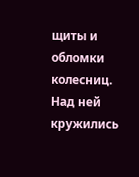щиты и обломки колесниц. Над ней кружились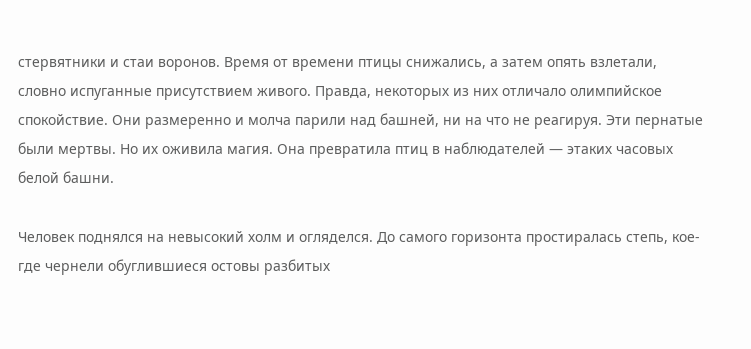стервятники и стаи воронов. Время от времени птицы снижались, а затем опять взлетали, словно испуганные присутствием живого. Правда, некоторых из них отличало олимпийское спокойствие. Они размеренно и молча парили над башней, ни на что не реагируя. Эти пернатые были мертвы. Но их оживила магия. Она превратила птиц в наблюдателей — этаких часовых белой башни.

Человек поднялся на невысокий холм и огляделся. До самого горизонта простиралась степь, кое-где чернели обуглившиеся остовы разбитых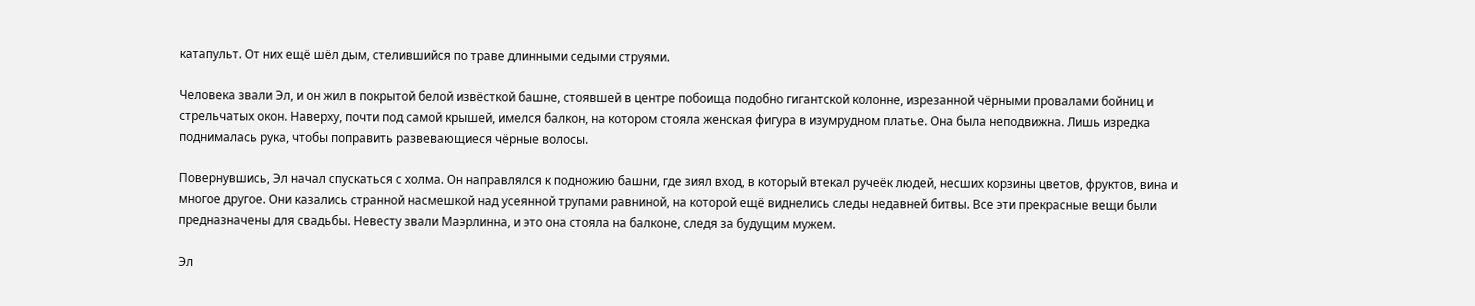катапульт. От них ещё шёл дым, стелившийся по траве длинными седыми струями.

Человека звали Эл, и он жил в покрытой белой извёсткой башне, стоявшей в центре побоища подобно гигантской колонне, изрезанной чёрными провалами бойниц и стрельчатых окон. Наверху, почти под самой крышей, имелся балкон, на котором стояла женская фигура в изумрудном платье. Она была неподвижна. Лишь изредка поднималась рука, чтобы поправить развевающиеся чёрные волосы.

Повернувшись, Эл начал спускаться с холма. Он направлялся к подножию башни, где зиял вход, в который втекал ручеёк людей, несших корзины цветов, фруктов, вина и многое другое. Они казались странной насмешкой над усеянной трупами равниной, на которой ещё виднелись следы недавней битвы. Все эти прекрасные вещи были предназначены для свадьбы. Невесту звали Маэрлинна, и это она стояла на балконе, следя за будущим мужем.

Эл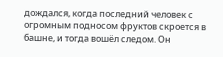дождался, когда последний человек с огромным подносом фруктов скроется в башне, и тогда вошёл следом. Он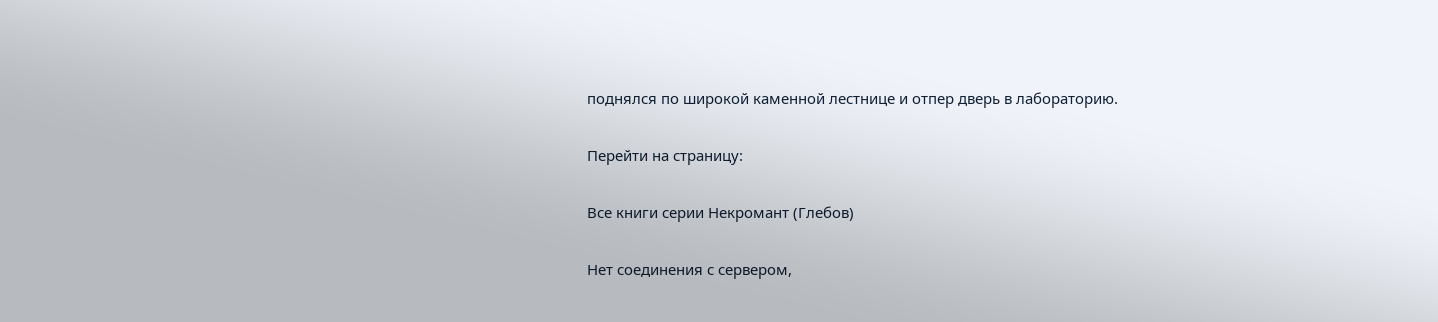поднялся по широкой каменной лестнице и отпер дверь в лабораторию.

Перейти на страницу:

Все книги серии Некромант (Глебов)

Нет соединения с сервером,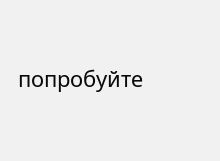попробуйте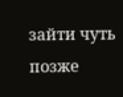зайти чуть позже